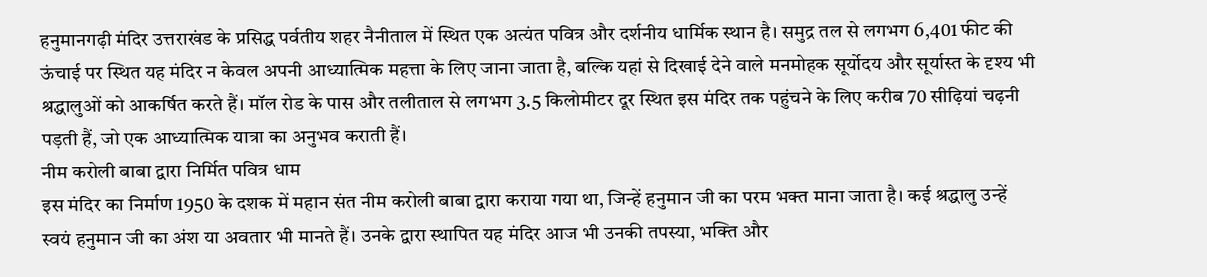हनुमानगढ़ी मंदिर उत्तराखंड के प्रसिद्ध पर्वतीय शहर नैनीताल में स्थित एक अत्यंत पवित्र और दर्शनीय धार्मिक स्थान है। समुद्र तल से लगभग 6,401 फीट की ऊंचाई पर स्थित यह मंदिर न केवल अपनी आध्यात्मिक महत्ता के लिए जाना जाता है, बल्कि यहां से दिखाई देने वाले मनमोहक सूर्योदय और सूर्यास्त के दृश्य भी श्रद्धालुओं को आकर्षित करते हैं। मॉल रोड के पास और तलीताल से लगभग 3.5 किलोमीटर दूर स्थित इस मंदिर तक पहुंचने के लिए करीब 70 सीढ़ियां चढ़नी पड़ती हैं, जो एक आध्यात्मिक यात्रा का अनुभव कराती हैं।
नीम करोली बाबा द्वारा निर्मित पवित्र धाम
इस मंदिर का निर्माण 1950 के दशक में महान संत नीम करोली बाबा द्वारा कराया गया था, जिन्हें हनुमान जी का परम भक्त माना जाता है। कई श्रद्धालु उन्हें स्वयं हनुमान जी का अंश या अवतार भी मानते हैं। उनके द्वारा स्थापित यह मंदिर आज भी उनकी तपस्या, भक्ति और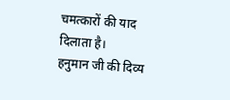चमत्कारों की याद दिलाता है।
हनुमान जी की दिव्य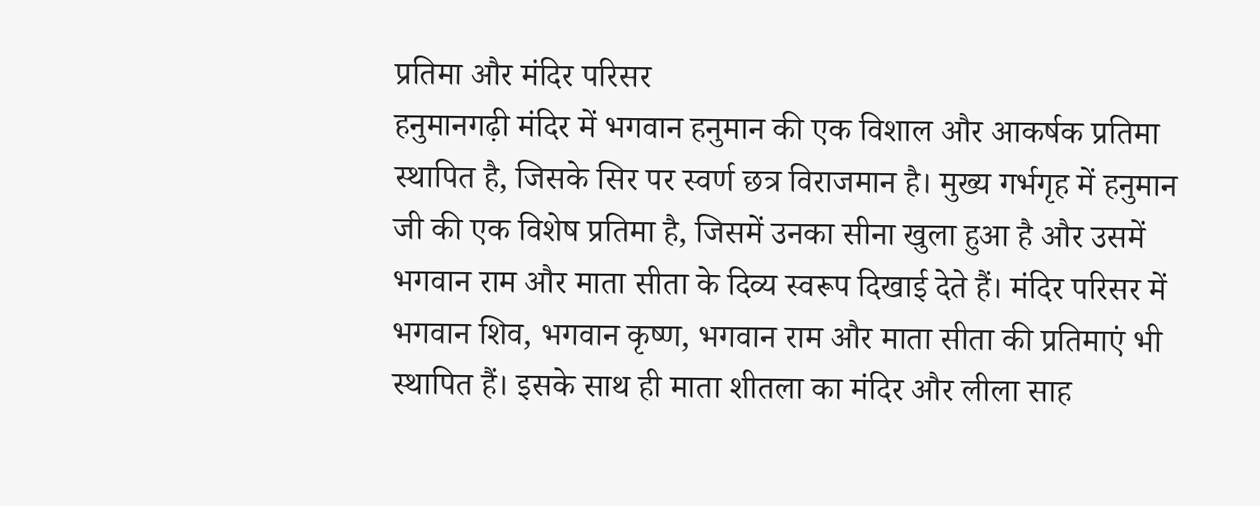प्रतिमा और मंदिर परिसर
हनुमानगढ़ी मंदिर में भगवान हनुमान की एक विशाल और आकर्षक प्रतिमा स्थापित है, जिसके सिर पर स्वर्ण छत्र विराजमान है। मुख्य गर्भगृह में हनुमान जी की एक विशेष प्रतिमा है, जिसमें उनका सीना खुला हुआ है और उसमें भगवान राम और माता सीता के दिव्य स्वरूप दिखाई देते हैं। मंदिर परिसर में भगवान शिव, भगवान कृष्ण, भगवान राम और माता सीता की प्रतिमाएं भी स्थापित हैं। इसके साथ ही माता शीतला का मंदिर और लीला साह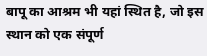बापू का आश्रम भी यहां स्थित है, जो इस स्थान को एक संपूर्ण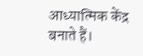आध्यात्मिक केंद्र बनाते हैं।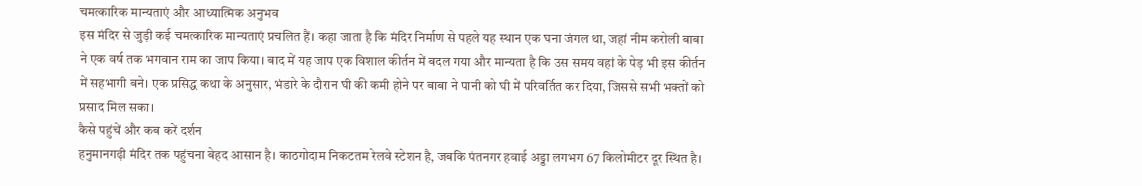चमत्कारिक मान्यताएं और आध्यात्मिक अनुभव
इस मंदिर से जुड़ी कई चमत्कारिक मान्यताएं प्रचलित हैं। कहा जाता है कि मंदिर निर्माण से पहले यह स्थान एक घना जंगल था, जहां नीम करोली बाबा ने एक वर्ष तक भगवान राम का जाप किया। बाद में यह जाप एक विशाल कीर्तन में बदल गया और मान्यता है कि उस समय वहां के पेड़ भी इस कीर्तन में सहभागी बने। एक प्रसिद्ध कथा के अनुसार, भंडारे के दौरान घी की कमी होने पर बाबा ने पानी को घी में परिवर्तित कर दिया, जिससे सभी भक्तों को प्रसाद मिल सका।
कैसे पहुंचें और कब करें दर्शन
हनुमानगढ़ी मंदिर तक पहुंचना बेहद आसान है। काठगोदाम निकटतम रेलवे स्टेशन है, जबकि पंतनगर हवाई अड्डा लगभग 67 किलोमीटर दूर स्थित है।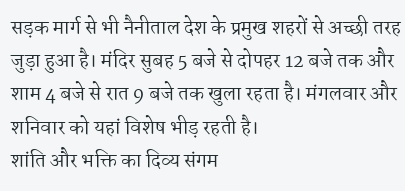सड़क मार्ग से भी नैनीताल देश के प्रमुख शहरों से अच्छी तरह जुड़ा हुआ है। मंदिर सुबह 5 बजे से दोपहर 12 बजे तक और शाम 4 बजे से रात 9 बजे तक खुला रहता है। मंगलवार और शनिवार को यहां विशेष भीड़ रहती है।
शांति और भक्ति का दिव्य संगम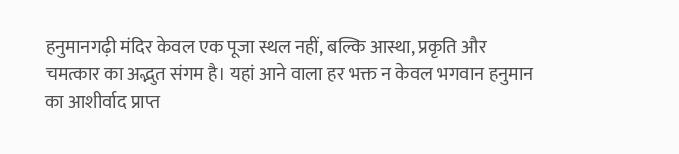हनुमानगढ़ी मंदिर केवल एक पूजा स्थल नहीं, बल्कि आस्था, प्रकृति और चमत्कार का अद्भुत संगम है। यहां आने वाला हर भक्त न केवल भगवान हनुमान का आशीर्वाद प्राप्त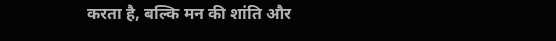करता है, बल्कि मन की शांति और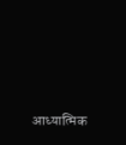आध्यात्मिक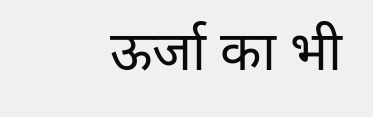ऊर्जा का भी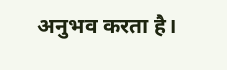अनुभव करता है।